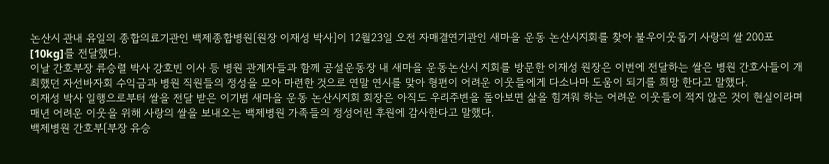논산시 관내 유일의 종합의료기관인 백제종합병원[원장 이재성 박사]이 12월23일 오전 자매결연기관인 새마을 운동 논산시지회를 찾아 불우이웃돕기 사랑의 쌀 200포[10kg]를 전달했다.
이날 간호부장 류승렬 박사 강호빈 이사 등 병원 관계자들과 함께 공설운동장 내 새마을 운동논산시 지회를 방문한 이재성 원장은 이번에 전달하는 쌀은 병원 간호사들이 개최했던 자선바자회 수익금과 병원 직원들의 정성을 모아 마련한 것으로 연말 연시를 맞아 형편이 어려운 이웃들에게 다소나마 도움이 되기를 희망 한다고 말했다.
이재성 박사 일행으로부터 쌀을 전달 받은 이기범 새마을 운동 논산시지회 회장은 아직도 우리주변을 돌아보면 삶을 힘겨워 하는 어려운 이웃들이 적지 않은 것이 현실이라며 매년 어려운 이웃을 위해 사랑의 쌀을 보내오는 백제병원 가족들의 정성어린 후원에 감사한다고 말했다.
백제병원 간호부[부장 유승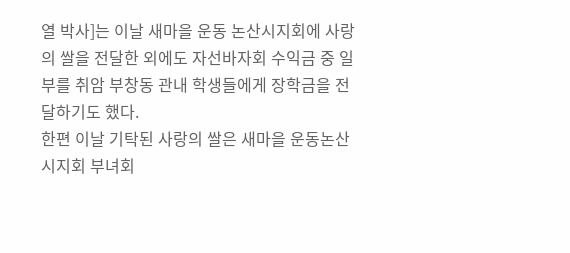열 박사]는 이날 새마을 운동 논산시지회에 사랑의 쌀을 전달한 외에도 자선바자회 수익금 중 일부를 취암 부창동 관내 학생들에게 장학금을 전달하기도 했다.
한편 이날 기탁된 사랑의 쌀은 새마을 운동논산시지회 부녀회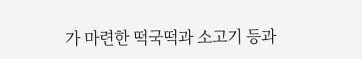가 마련한 떡국떡과 소고기 등과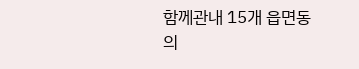함께관내 15개 읍면동의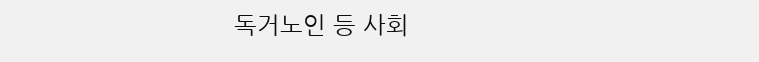독거노인 등 사회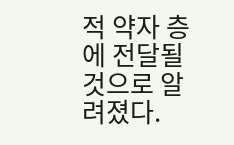적 약자 층에 전달될 것으로 알려졌다.